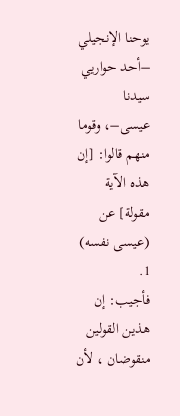يوحنا الإنجيلي –أحد حواريي سيدنا عيسى–، وقوما منهم قالوا: [إن هذه الآية مقولة] عن (عيسى نفسه) 1.
فأجيب: إن هذين القولين منقوضان ، لأن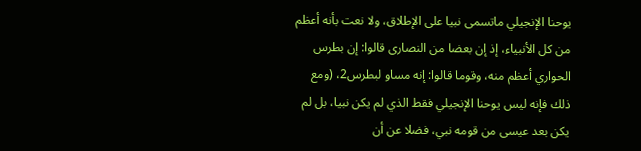يوحنا الإنجيلي ماتسمى نبيا على الإطلاق، ولا نعت بأنه أعظم من كل الأنبياء، إذ إن بعضا من النصارى قالوا: إن بطرس الحواري أعظم منه، وقوما قالوا: إنه مساو لبطرس2، (ومع ذلك فإنه ليس يوحنا الإنجيلي فقط الذي لم يكن نبيا، بل لم يكن بعد عيسى من قومه نبي، فضلا عن أن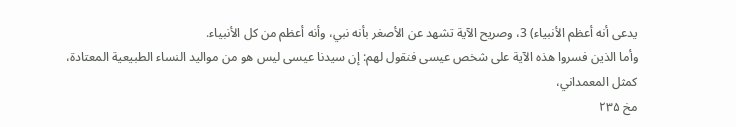يدعى أنه أعظم الأنبياء) 3، وصريح الآية تشهد عن الأصغر بأنه نبي، وأنه أعظم من كل الأنبياء.
وأما الذين فسروا هذه الآية على شخص عيسى فنقول لهم: إن سيدنا عيسى ليس هو من مواليد النساء الطبيعية المعتادة، كمثل المعمداني،
مخ ۲۳۵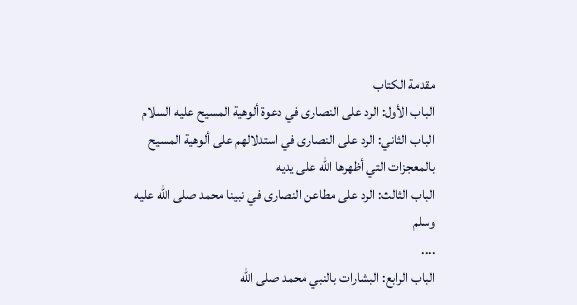مقدمة الكتاب
الباب الأول: الرد على النصارى في دعوة ألوهية المسيح عليه السلام
الباب الثاني: الرد على النصارى في استدلالهم على ألوهية المسيح بالمعجزات التي أظهرها الله على يديه
الباب الثالث: الرد على مطاعن النصارى في نبينا محمد صلى الله عليه وسلم
....
الباب الرابع: البشارات بالنبي محمد صلى الله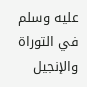عليه وسلم في التوراة والإنجيل